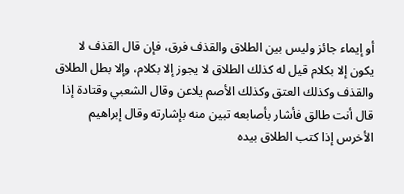أو إيماء جائز وليس بين الطلاق والقذف فرق، فإن قال القذف لا يكون إلا بكلام قيل له كذلك الطلاق لا يجوز إلا بكلام، وإلا بطل الطلاق والقذف وكذلك العتق وكذلك الأصم يلاعن وقال الشعبي وقتادة إذا قال أنت طالق فأشار بأصابعه تبين منه بإشارته وقال إبراهيم الأخرس إذا كتب الطلاق بيده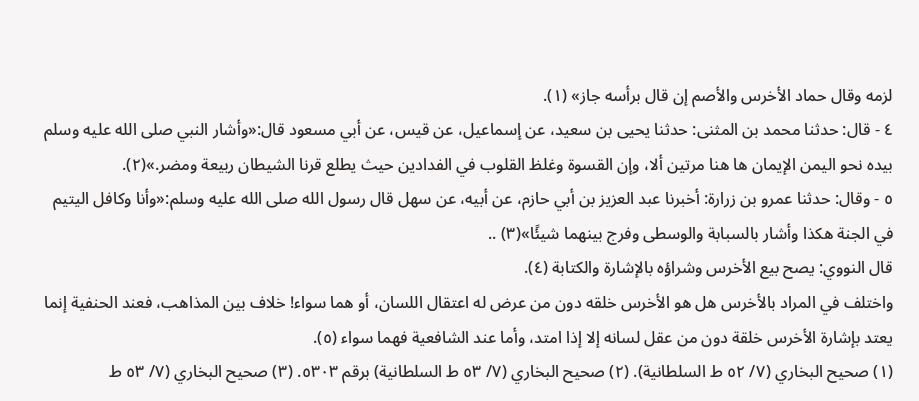لزمه وقال حماد الأخرس والأصم إن قال برأسه جاز» (١).
٤ - قال: حدثنا محمد بن المثنى: حدثنا يحيى بن سعيد، عن إسماعيل، عن قيس، عن أبي مسعود قال:«وأشار النبي صلى الله عليه وسلم بيده نحو اليمن الإيمان ها هنا مرتين ألا، وإن القسوة وغلظ القلوب في الفدادين حيث يطلع قرنا الشيطان ربيعة ومضر.»(٢).
٥ - وقال: حدثنا عمرو بن زرارة: أخبرنا عبد العزيز بن أبي حازم، عن أبيه، عن سهل قال رسول الله صلى الله عليه وسلم:«وأنا وكافل اليتيم في الجنة هكذا وأشار بالسبابة والوسطى وفرج بينهما شيئًا»(٣) ..
قال النووي: يصح بيع الأخرس وشراؤه بالإشارة والكتابة (٤).
واختلف في المراد بالأخرس هل هو الأخرس خلقه دون من عرض له اعتقال اللسان، أو هما سواء! خلاف بين المذاهب، فعند الحنفية إنما يعتد بإشارة الأخرس خلقة دون من عقل لسانه إلا إذا امتد، وأما عند الشافعية فهما سواء (٥).
(١) صحيح البخاري (٧/ ٥٢ ط السلطانية). (٢) صحيح البخاري (٧/ ٥٣ ط السلطانية) برقم ٥٣٠٣. (٣) صحيح البخاري (٧/ ٥٣ ط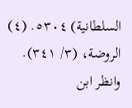السلطانية) ٥٣٠٤. (٤) الروضة، (٣/ ٣٤١). وانظر ابن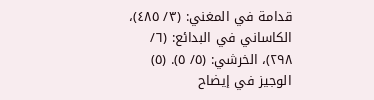قدامة في المغني: (٣/ ٤٨٥)، الكاساني في البدائع: (٦/ ٢٩٨)، الخرشي: (٥/ ٥). (٥) الوجيز في إيضاح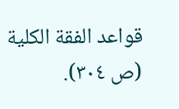قواعد الفقة الكلية (ص ٣٠٤).